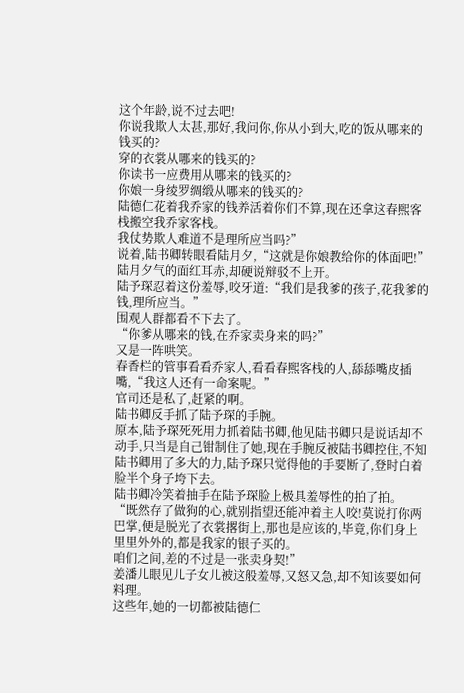这个年龄,说不过去吧!
你说我欺人太甚,那好,我问你,你从小到大,吃的饭从哪来的钱买的?
穿的衣裳从哪来的钱买的?
你读书一应费用从哪来的钱买的?
你娘一身绫罗绸缎从哪来的钱买的?
陆德仁花着我乔家的钱养活着你们不算,现在还拿这春熙客栈搬空我乔家客栈。
我仗势欺人难道不是理所应当吗?”
说着,陆书卿转眼看陆月夕,“这就是你娘教给你的体面吧!”
陆月夕气的面红耳赤,却硬说辩驳不上开。
陆予琛忍着这份羞辱,咬牙道:“我们是我爹的孩子,花我爹的钱,理所应当。”
围观人群都看不下去了。
“你爹从哪来的钱,在乔家卖身来的吗?”
又是一阵哄笑。
春香栏的管事看看乔家人,看看春熙客栈的人,舔舔嘴皮插嘴,“我这人还有一命案呢。”
官司还是私了,赶紧的啊。
陆书卿反手抓了陆予琛的手腕。
原本,陆予琛死死用力抓着陆书卿,他见陆书卿只是说话却不动手,只当是自己钳制住了她,现在手腕反被陆书卿控住,不知陆书卿用了多大的力,陆予琛只觉得他的手要断了,登时白着脸半个身子垮下去。
陆书卿冷笑着抽手在陆予琛脸上极具羞辱性的拍了拍。
“既然存了做狗的心,就别指望还能冲着主人咬!莫说打你两巴掌,便是脱光了衣裳撂街上,那也是应该的,毕竟,你们身上里里外外的,都是我家的银子买的。
咱们之间,差的不过是一张卖身契!”
姜潘儿眼见儿子女儿被这般羞辱,又怒又急,却不知该要如何料理。
这些年,她的一切都被陆德仁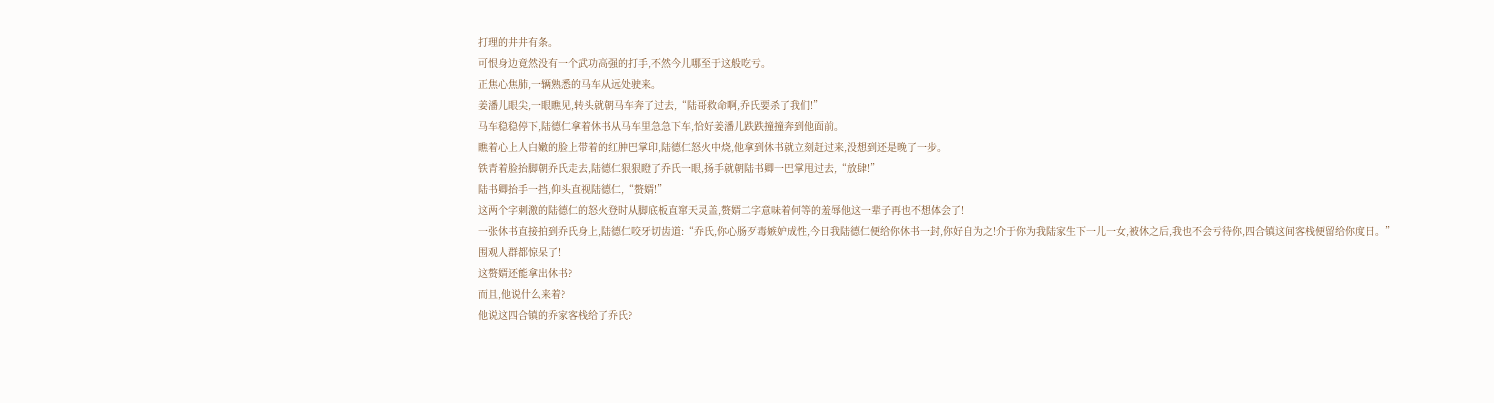打理的井井有条。
可恨身边竟然没有一个武功高强的打手,不然今儿哪至于这般吃亏。
正焦心焦肺,一辆熟悉的马车从远处驶来。
姜潘儿眼尖,一眼瞧见,转头就朝马车奔了过去,“陆哥救命啊,乔氏要杀了我们!”
马车稳稳停下,陆德仁拿着休书从马车里急急下车,恰好姜潘儿跌跌撞撞奔到他面前。
瞧着心上人白嫩的脸上带着的红肿巴掌印,陆德仁怒火中烧,他拿到休书就立刻赶过来,没想到还是晚了一步。
铁青着脸抬脚朝乔氏走去,陆德仁狠狠瞪了乔氏一眼,扬手就朝陆书卿一巴掌甩过去,“放肆!”
陆书卿抬手一挡,仰头直视陆德仁,“赘婿!”
这两个字刺激的陆德仁的怒火登时从脚底板直窜天灵盖,赘婿二字意味着何等的羞辱他这一辈子再也不想体会了!
一张休书直接拍到乔氏身上,陆德仁咬牙切齿道:“乔氏,你心肠歹毒嫉妒成性,今日我陆德仁便给你休书一封,你好自为之!介于你为我陆家生下一儿一女,被休之后,我也不会亏待你,四合镇这间客栈便留给你度日。”
围观人群都惊呆了!
这赘婿还能拿出休书?
而且,他说什么来着?
他说这四合镇的乔家客栈给了乔氏?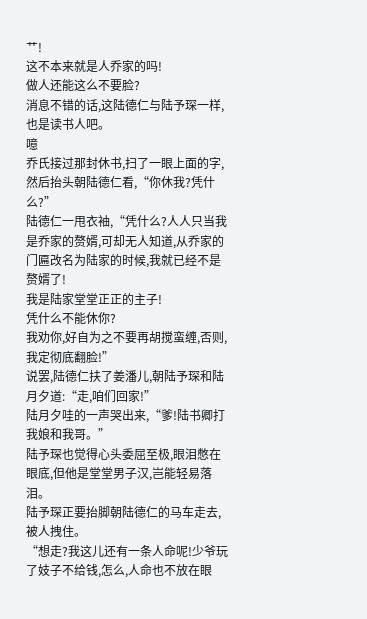艹!
这不本来就是人乔家的吗!
做人还能这么不要脸?
消息不错的话,这陆德仁与陆予琛一样,也是读书人吧。
噫
乔氏接过那封休书,扫了一眼上面的字,然后抬头朝陆德仁看,“你休我?凭什么?”
陆德仁一甩衣袖,“凭什么?人人只当我是乔家的赘婿,可却无人知道,从乔家的门匾改名为陆家的时候,我就已经不是赘婿了!
我是陆家堂堂正正的主子!
凭什么不能休你?
我劝你,好自为之不要再胡搅蛮缠,否则,我定彻底翻脸!”
说罢,陆德仁扶了姜潘儿,朝陆予琛和陆月夕道:“走,咱们回家!”
陆月夕哇的一声哭出来,“爹!陆书卿打我娘和我哥。”
陆予琛也觉得心头委屈至极,眼泪憋在眼底,但他是堂堂男子汉,岂能轻易落泪。
陆予琛正要抬脚朝陆德仁的马车走去,被人拽住。
“想走?我这儿还有一条人命呢!少爷玩了妓子不给钱,怎么,人命也不放在眼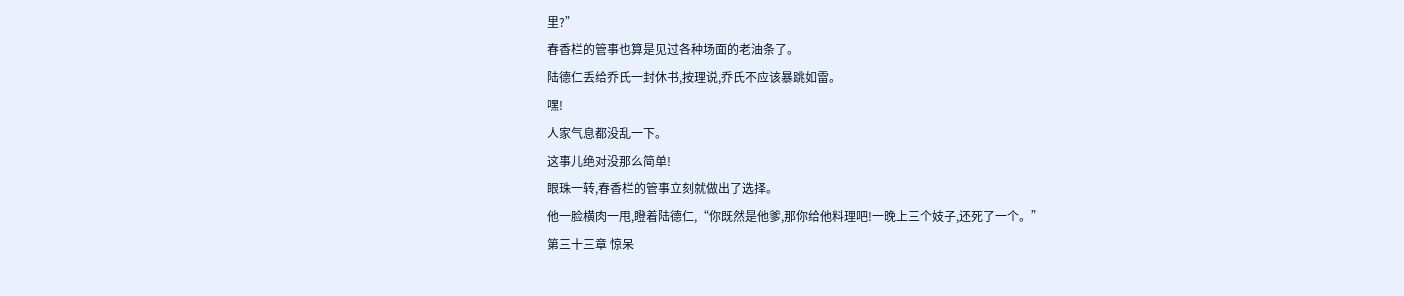里?”
春香栏的管事也算是见过各种场面的老油条了。
陆德仁丢给乔氏一封休书,按理说,乔氏不应该暴跳如雷。
嘿!
人家气息都没乱一下。
这事儿绝对没那么简单!
眼珠一转,春香栏的管事立刻就做出了选择。
他一脸横肉一甩,瞪着陆德仁,“你既然是他爹,那你给他料理吧!一晚上三个妓子,还死了一个。”
第三十三章 惊呆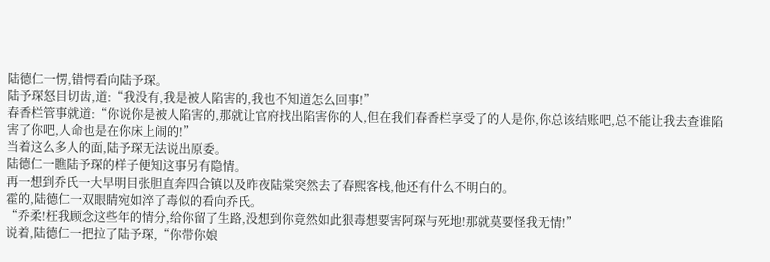陆德仁一愣,错愕看向陆予琛。
陆予琛怒目切齿,道:“我没有,我是被人陷害的,我也不知道怎么回事!”
春香栏管事就道:“你说你是被人陷害的,那就让官府找出陷害你的人,但在我们春香栏享受了的人是你,你总该结账吧,总不能让我去查谁陷害了你吧,人命也是在你床上闹的!”
当着这么多人的面,陆予琛无法说出原委。
陆德仁一瞧陆予琛的样子便知这事另有隐情。
再一想到乔氏一大早明目张胆直奔四合镇以及昨夜陆棠突然去了春熙客栈,他还有什么不明白的。
霍的,陆德仁一双眼睛宛如淬了毒似的看向乔氏。
“乔柔!枉我顾念这些年的情分,给你留了生路,没想到你竟然如此狠毒想要害阿琛与死地!那就莫要怪我无情!”
说着,陆德仁一把拉了陆予琛,“你带你娘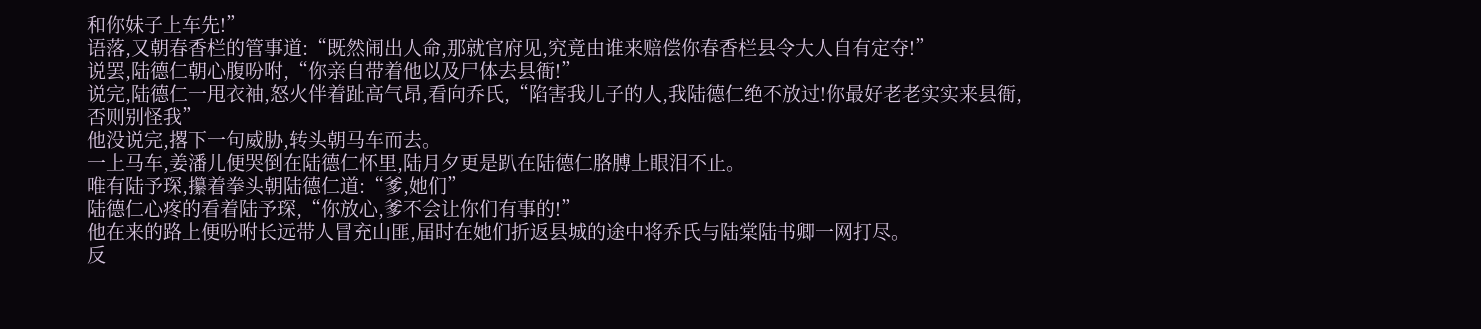和你妹子上车先!”
语落,又朝春香栏的管事道:“既然闹出人命,那就官府见,究竟由谁来赔偿你春香栏县令大人自有定夺!”
说罢,陆德仁朝心腹吩咐,“你亲自带着他以及尸体去县衙!”
说完,陆德仁一甩衣袖,怒火伴着趾高气昂,看向乔氏,“陷害我儿子的人,我陆德仁绝不放过!你最好老老实实来县衙,否则别怪我”
他没说完,撂下一句威胁,转头朝马车而去。
一上马车,姜潘儿便哭倒在陆德仁怀里,陆月夕更是趴在陆德仁胳膊上眼泪不止。
唯有陆予琛,攥着拳头朝陆德仁道:“爹,她们”
陆德仁心疼的看着陆予琛,“你放心,爹不会让你们有事的!”
他在来的路上便吩咐长远带人冒充山匪,届时在她们折返县城的途中将乔氏与陆棠陆书卿一网打尽。
反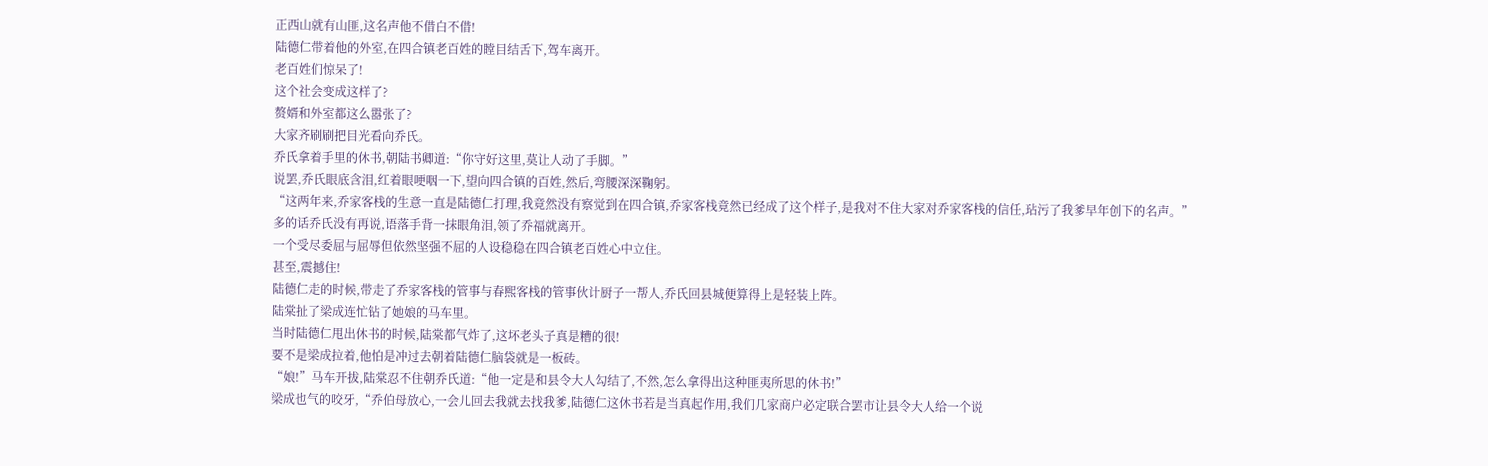正西山就有山匪,这名声他不借白不借!
陆德仁带着他的外室,在四合镇老百姓的瞠目结舌下,驾车离开。
老百姓们惊呆了!
这个社会变成这样了?
赘婿和外室都这么嚣张了?
大家齐刷刷把目光看向乔氏。
乔氏拿着手里的休书,朝陆书卿道:“你守好这里,莫让人动了手脚。”
说罢,乔氏眼底含泪,红着眼哽咽一下,望向四合镇的百姓,然后,弯腰深深鞠躬。
“这两年来,乔家客栈的生意一直是陆德仁打理,我竟然没有察觉到在四合镇,乔家客栈竟然已经成了这个样子,是我对不住大家对乔家客栈的信任,玷污了我爹早年创下的名声。”
多的话乔氏没有再说,语落手背一抹眼角泪,领了乔福就离开。
一个受尽委屈与屈辱但依然坚强不屈的人设稳稳在四合镇老百姓心中立住。
甚至,震撼住!
陆德仁走的时候,带走了乔家客栈的管事与春熙客栈的管事伙计厨子一帮人,乔氏回县城便算得上是轻装上阵。
陆棠扯了梁成连忙钻了她娘的马车里。
当时陆德仁甩出休书的时候,陆棠都气炸了,这坏老头子真是糟的很!
要不是梁成拉着,他怕是冲过去朝着陆德仁脑袋就是一板砖。
“娘!”马车开拔,陆棠忍不住朝乔氏道:“他一定是和县令大人勾结了,不然,怎么拿得出这种匪夷所思的休书!”
梁成也气的咬牙,“乔伯母放心,一会儿回去我就去找我爹,陆德仁这休书若是当真起作用,我们几家商户必定联合罢市让县令大人给一个说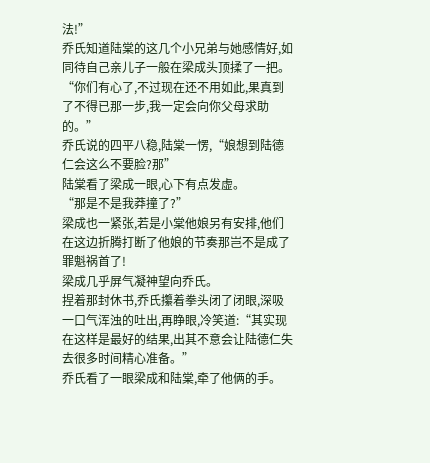法!”
乔氏知道陆棠的这几个小兄弟与她感情好,如同待自己亲儿子一般在梁成头顶揉了一把。
“你们有心了,不过现在还不用如此,果真到了不得已那一步,我一定会向你父母求助的。”
乔氏说的四平八稳,陆棠一愣,“娘想到陆德仁会这么不要脸?那”
陆棠看了梁成一眼,心下有点发虚。
“那是不是我莽撞了?”
梁成也一紧张,若是小棠他娘另有安排,他们在这边折腾打断了他娘的节奏那岂不是成了罪魁祸首了!
梁成几乎屏气凝神望向乔氏。
捏着那封休书,乔氏攥着拳头闭了闭眼,深吸一口气浑浊的吐出,再睁眼,冷笑道:“其实现在这样是最好的结果,出其不意会让陆德仁失去很多时间精心准备。”
乔氏看了一眼梁成和陆棠,牵了他俩的手。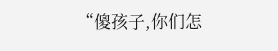“傻孩子,你们怎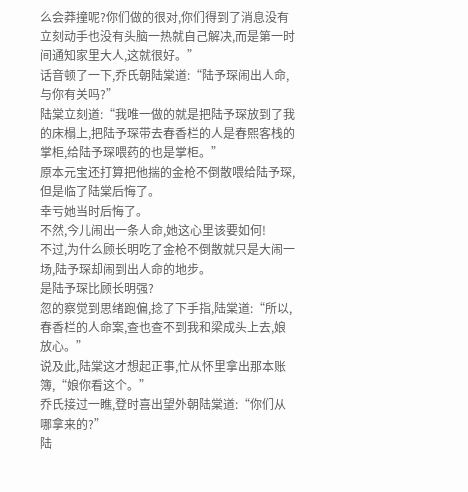么会莽撞呢?你们做的很对,你们得到了消息没有立刻动手也没有头脑一热就自己解决,而是第一时间通知家里大人,这就很好。”
话音顿了一下,乔氏朝陆棠道:“陆予琛闹出人命,与你有关吗?”
陆棠立刻道:“我唯一做的就是把陆予琛放到了我的床榻上,把陆予琛带去春香栏的人是春熙客栈的掌柜,给陆予琛喂药的也是掌柜。”
原本元宝还打算把他揣的金枪不倒散喂给陆予琛,但是临了陆棠后悔了。
幸亏她当时后悔了。
不然,今儿闹出一条人命,她这心里该要如何!
不过,为什么顾长明吃了金枪不倒散就只是大闹一场,陆予琛却闹到出人命的地步。
是陆予琛比顾长明强?
忽的察觉到思绪跑偏,捻了下手指,陆棠道:“所以,春香栏的人命案,查也查不到我和梁成头上去,娘放心。”
说及此,陆棠这才想起正事,忙从怀里拿出那本账簿,“娘你看这个。”
乔氏接过一瞧,登时喜出望外朝陆棠道:“你们从哪拿来的?”
陆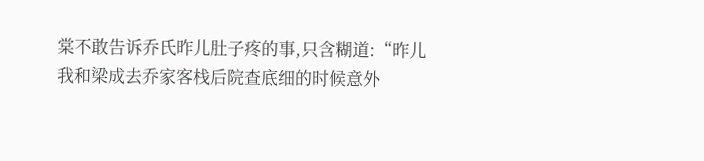棠不敢告诉乔氏昨儿肚子疼的事,只含糊道:“昨儿我和梁成去乔家客栈后院查底细的时候意外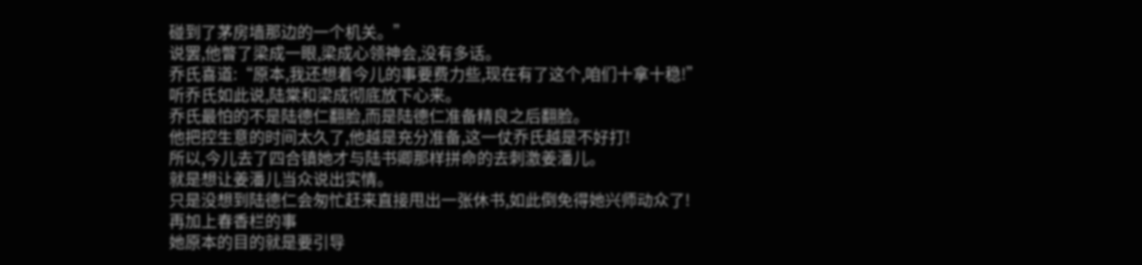碰到了茅房墙那边的一个机关。”
说罢,他瞥了梁成一眼,梁成心领神会,没有多话。
乔氏喜道:“原本,我还想着今儿的事要费力些,现在有了这个,咱们十拿十稳!”
听乔氏如此说,陆棠和梁成彻底放下心来。
乔氏最怕的不是陆德仁翻脸,而是陆德仁准备精良之后翻脸。
他把控生意的时间太久了,他越是充分准备,这一仗乔氏越是不好打!
所以,今儿去了四合镇她才与陆书卿那样拼命的去刺激姜潘儿。
就是想让姜潘儿当众说出实情。
只是没想到陆德仁会匆忙赶来直接甩出一张休书,如此倒免得她兴师动众了!
再加上春香栏的事
她原本的目的就是要引导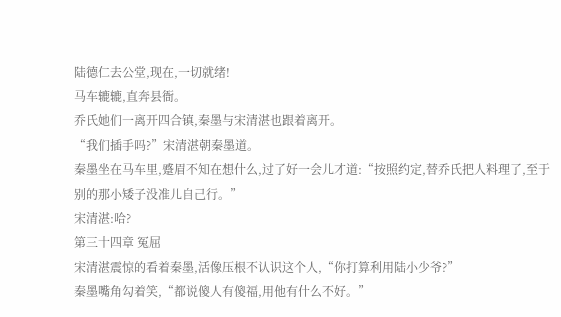陆德仁去公堂,现在,一切就绪!
马车辘辘,直奔县衙。
乔氏她们一离开四合镇,秦墨与宋清湛也跟着离开。
“我们插手吗?”宋清湛朝秦墨道。
秦墨坐在马车里,蹙眉不知在想什么,过了好一会儿才道:“按照约定,替乔氏把人料理了,至于别的那小矮子没准儿自己行。”
宋清湛:哈?
第三十四章 冤屈
宋清湛震惊的看着秦墨,活像压根不认识这个人,“你打算利用陆小少爷?”
秦墨嘴角勾着笑,“都说傻人有傻福,用他有什么不好。”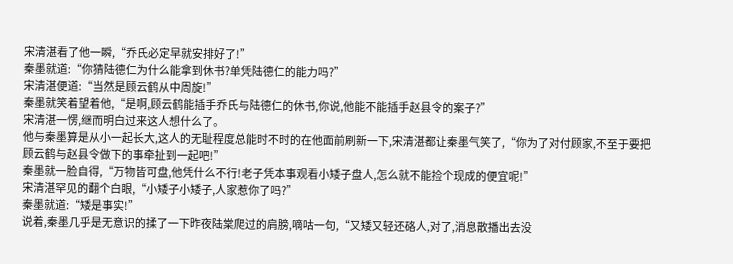宋清湛看了他一瞬,“乔氏必定早就安排好了!”
秦墨就道:“你猜陆德仁为什么能拿到休书?单凭陆德仁的能力吗?”
宋清湛便道:“当然是顾云鹤从中周旋!”
秦墨就笑着望着他,“是啊,顾云鹤能插手乔氏与陆德仁的休书,你说,他能不能插手赵县令的案子?”
宋清湛一愣,继而明白过来这人想什么了。
他与秦墨算是从小一起长大,这人的无耻程度总能时不时的在他面前刷新一下,宋清湛都让秦墨气笑了,“你为了对付顾家,不至于要把顾云鹤与赵县令做下的事牵扯到一起吧!”
秦墨就一脸自得,“万物皆可盘,他凭什么不行!老子凭本事观看小矮子盘人,怎么就不能捡个现成的便宜呢!”
宋清湛罕见的翻个白眼,“小矮子小矮子,人家惹你了吗?”
秦墨就道:“矮是事实!”
说着,秦墨几乎是无意识的揉了一下昨夜陆棠爬过的肩膀,嘀咕一句,“又矮又轻还硌人,对了,消息散播出去没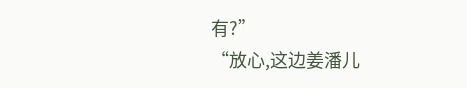有?”
“放心,这边姜潘儿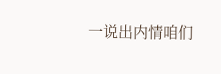一说出内情咱们